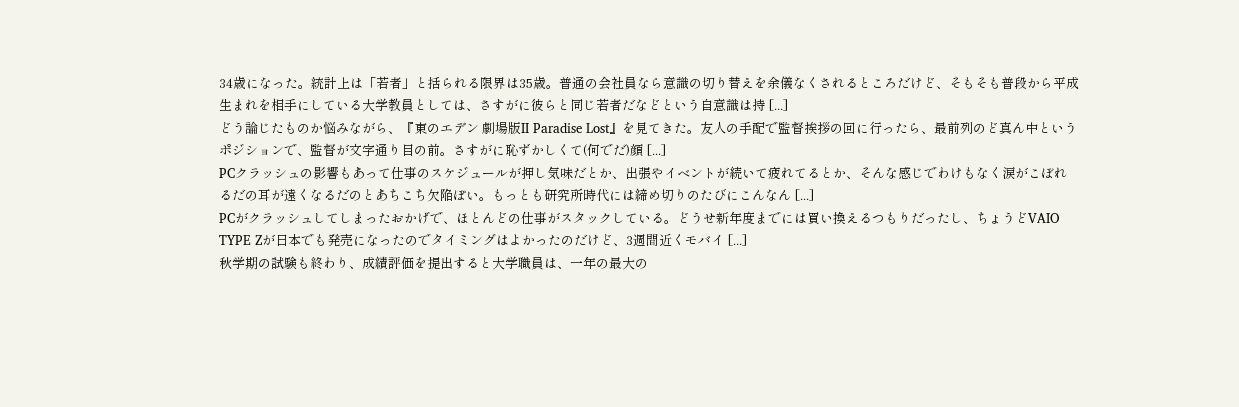34歳になった。統計上は「若者」と括られる限界は35歳。普通の会社員なら意識の切り替えを余儀なくされるところだけど、そもそも普段から平成生まれを相手にしている大学教員としては、さすがに彼らと同じ若者だなどという自意識は持 [...]
どう論じたものか悩みながら、『東のエデン 劇場版II Paradise Lost』を見てきた。友人の手配で監督挨拶の回に行ったら、最前列のど真ん中というポジションで、監督が文字通り目の前。さすがに恥ずかしくて(何でだ)顔 [...]
PCクラッシュの影響もあって仕事のスケジュールが押し気味だとか、出張やイベントが続いて疲れてるとか、そんな感じでわけもなく涙がこぼれるだの耳が遠くなるだのとあちこち欠陥ぽい。もっとも研究所時代には締め切りのたびにこんなん [...]
PCがクラッシュしてしまったおかげで、ほとんどの仕事がスタックしている。どうせ新年度までには買い換えるつもりだったし、ちょうどVAIO TYPE Zが日本でも発売になったのでタイミングはよかったのだけど、3週間近くモバイ [...]
秋学期の試験も終わり、成績評価を提出すると大学職員は、一年の最大の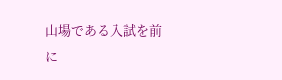山場である入試を前に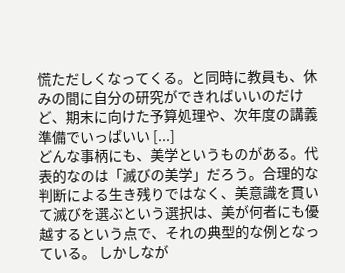慌ただしくなってくる。と同時に教員も、休みの間に自分の研究ができればいいのだけど、期末に向けた予算処理や、次年度の講義準備でいっぱいい [...]
どんな事柄にも、美学というものがある。代表的なのは「滅びの美学」だろう。合理的な判断による生き残りではなく、美意識を貫いて滅びを選ぶという選択は、美が何者にも優越するという点で、それの典型的な例となっている。 しかしなが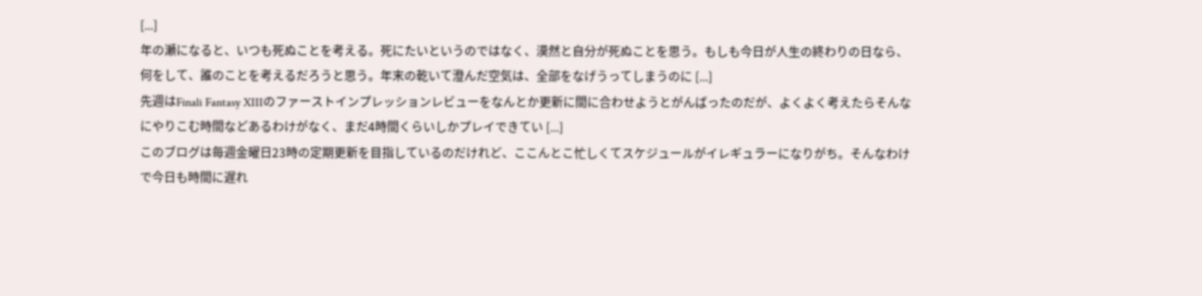[...]
年の瀬になると、いつも死ぬことを考える。死にたいというのではなく、漠然と自分が死ぬことを思う。もしも今日が人生の終わりの日なら、何をして、誰のことを考えるだろうと思う。年末の乾いて澄んだ空気は、全部をなげうってしまうのに [...]
先週はFinali Fantasy XIIIのファーストインプレッションレビューをなんとか更新に間に合わせようとがんばったのだが、よくよく考えたらそんなにやりこむ時間などあるわけがなく、まだ4時間くらいしかプレイできてい [...]
このブログは毎週金曜日23時の定期更新を目指しているのだけれど、ここんとこ忙しくてスケジュールがイレギュラーになりがち。そんなわけで今日も時間に遅れ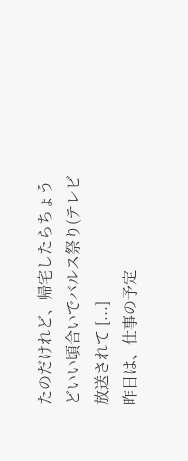たのだけれど、帰宅したらちょうどいい頃合いでバルス祭り(テレビ放送されて [...]
昨日は、仕事の予定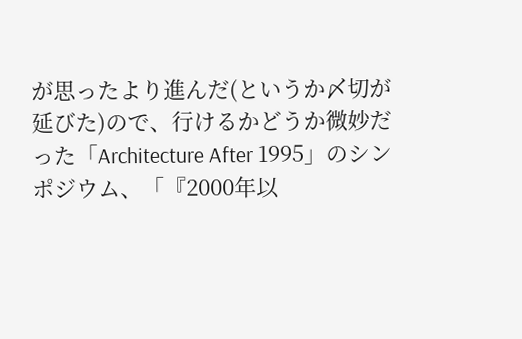が思ったより進んだ(というか〆切が延びた)ので、行けるかどうか微妙だった「Architecture After 1995」のシンポジウム、「『2000年以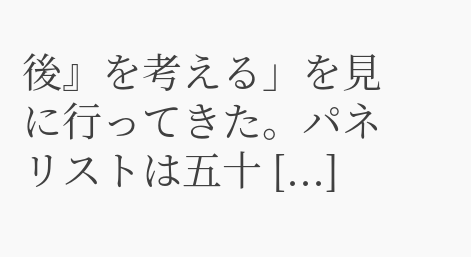後』を考える」を見に行ってきた。パネリストは五十 [...]